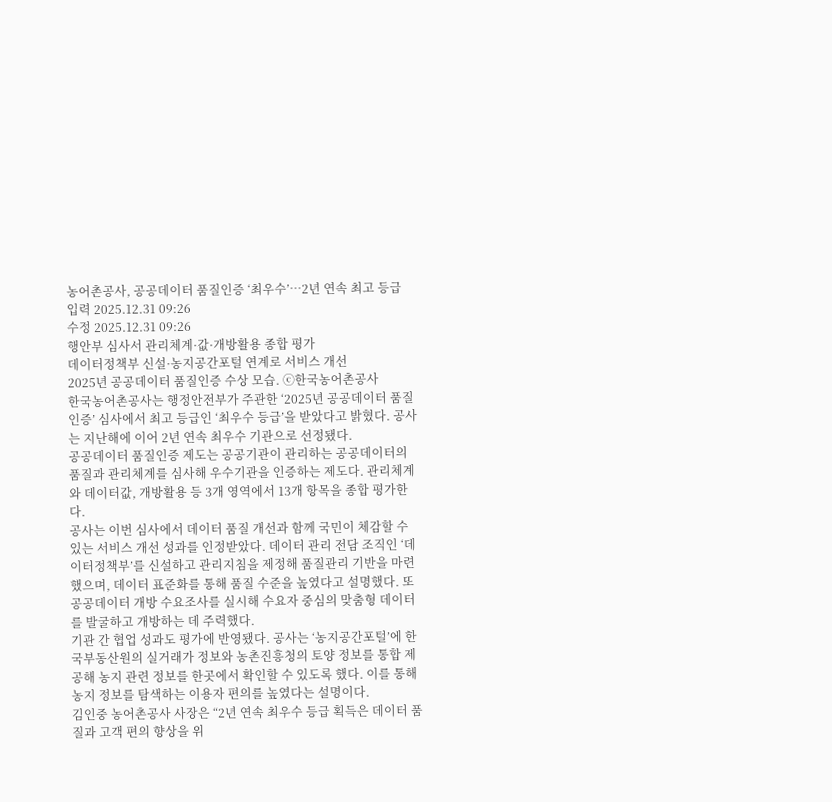농어촌공사, 공공데이터 품질인증 ‘최우수’…2년 연속 최고 등급
입력 2025.12.31 09:26
수정 2025.12.31 09:26
행안부 심사서 관리체계·값·개방활용 종합 평가
데이터정책부 신설·농지공간포털 연계로 서비스 개선
2025년 공공데이터 품질인증 수상 모습. ⓒ한국농어촌공사
한국농어촌공사는 행정안전부가 주관한 ‘2025년 공공데이터 품질인증’ 심사에서 최고 등급인 ‘최우수 등급’을 받았다고 밝혔다. 공사는 지난해에 이어 2년 연속 최우수 기관으로 선정됐다.
공공데이터 품질인증 제도는 공공기관이 관리하는 공공데이터의 품질과 관리체계를 심사해 우수기관을 인증하는 제도다. 관리체계와 데이터값, 개방활용 등 3개 영역에서 13개 항목을 종합 평가한다.
공사는 이번 심사에서 데이터 품질 개선과 함께 국민이 체감할 수 있는 서비스 개선 성과를 인정받았다. 데이터 관리 전담 조직인 ‘데이터정책부’를 신설하고 관리지침을 제정해 품질관리 기반을 마련했으며, 데이터 표준화를 통해 품질 수준을 높였다고 설명했다. 또 공공데이터 개방 수요조사를 실시해 수요자 중심의 맞춤형 데이터를 발굴하고 개방하는 데 주력했다.
기관 간 협업 성과도 평가에 반영됐다. 공사는 ‘농지공간포털’에 한국부동산원의 실거래가 정보와 농촌진흥청의 토양 정보를 통합 제공해 농지 관련 정보를 한곳에서 확인할 수 있도록 했다. 이를 통해 농지 정보를 탐색하는 이용자 편의를 높였다는 설명이다.
김인중 농어촌공사 사장은 “2년 연속 최우수 등급 획득은 데이터 품질과 고객 편의 향상을 위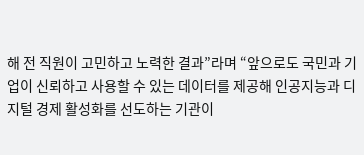해 전 직원이 고민하고 노력한 결과”라며 “앞으로도 국민과 기업이 신뢰하고 사용할 수 있는 데이터를 제공해 인공지능과 디지털 경제 활성화를 선도하는 기관이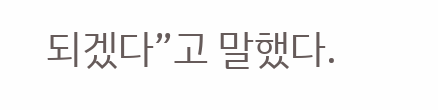되겠다”고 말했다.